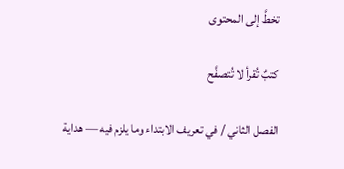تخطَّ إلى المحتوى

كتبٌ تُقرأ لا تُتصفَّح

الفصل الثاني / في تعريف الابتداء وما يلزم فيه — هداية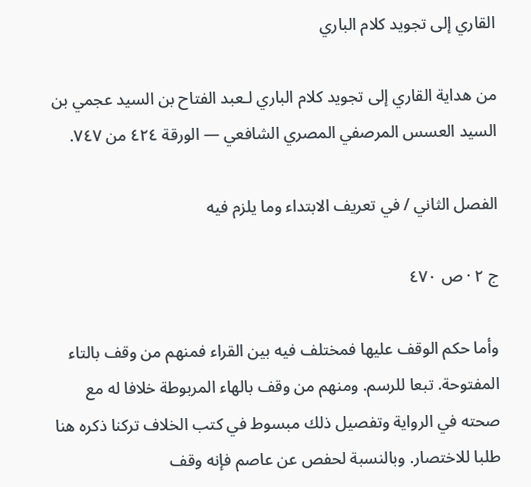القاري إلى تجويد كلام الباري

من هداية القاري إلى تجويد كلام الباري لـعبد الفتاح بن السيد عجمي بن السيد العسس المرصفي المصري الشافعي — الورقة ٤٢٤ من ٧٤٧.

الفصل الثاني / في تعريف الابتداء وما يلزم فيه

ج ٢ · ص ٤٧٠

وأما حكم الوقف عليها فمختلف فيه بين القراء فمنهم من وقف بالتاء المفتوحة. تبعا للرسم. ومنهم من وقف بالهاء المربوطة خلافا له مع صحته في الرواية وتفصيل ذلك مبسوط في كتب الخلاف تركنا ذكره هنا طلبا للاختصار. وبالنسبة لحفص عن عاصم فإنه وقف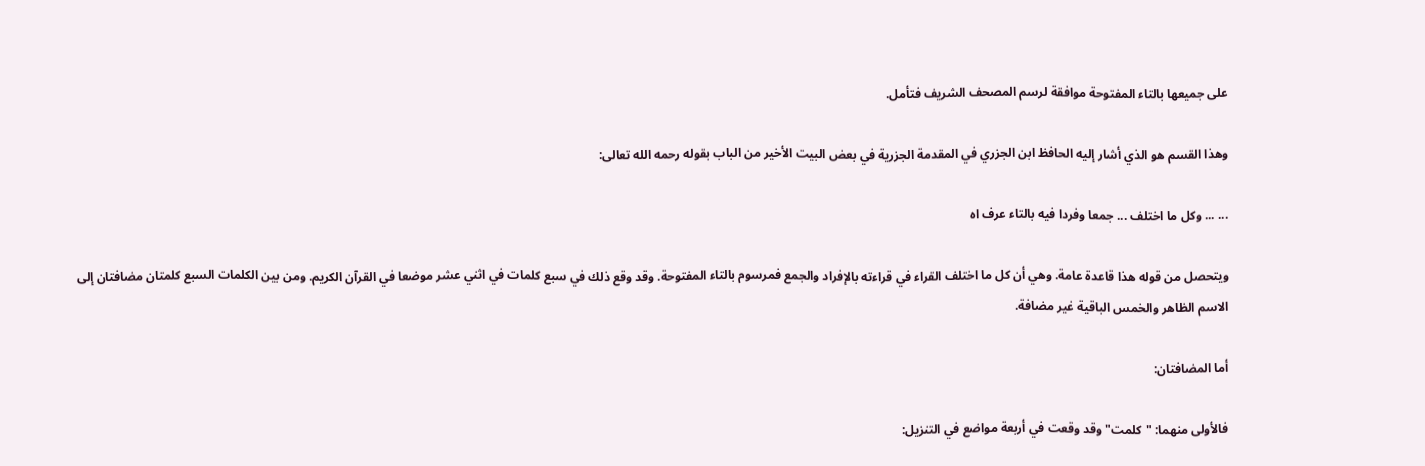على جميعها بالتاء المفتوحة موافقة لرسم المصحف الشريف فتأمل.

وهذا القسم هو الذي أشار إليه الحافظ ابن الجزري في المقدمة الجزرية في بعض البيت الأخير من الباب بقوله رحمه الله تعالى:

... ... وكل ما اختلف ... جمعا وفردا فيه بالتاء عرف اه

ويتحصل من قوله هذا قاعدة عامة. وهي أن كل ما اختلف القراء في قراءته بالإفراد والجمع فمرسوم بالتاء المفتوحة. وقد وقع ذلك في سبع كلمات في اثني عشر موضعا في القرآن الكريم. ومن بين الكلمات السبع كلمتان مضافتان إلى الاسم الظاهر والخمس الباقية غير مضافة.

أما المضافتان:

فالأولى منهما: "كلمت" وقد وقعت في أربعة مواضع في التنزيل: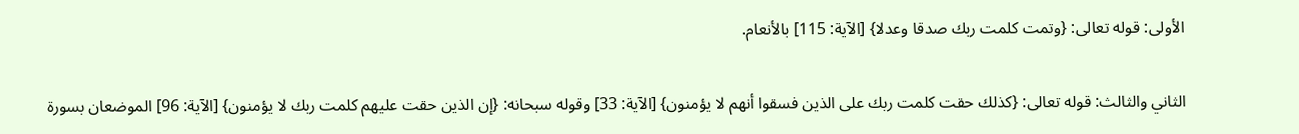الأولى: قوله تعالى: {وتمت كلمت ربك صدقا وعدلا} [الآية: 115] بالأنعام.

الثاني والثالث: قوله تعالى: {كذلك حقت كلمت ربك على الذين فسقوا أنهم لا يؤمنون} [الآية: 33] وقوله سبحانه: {إن الذين حقت عليهم كلمت ربك لا يؤمنون} [الآية: 96] الموضعان بسورة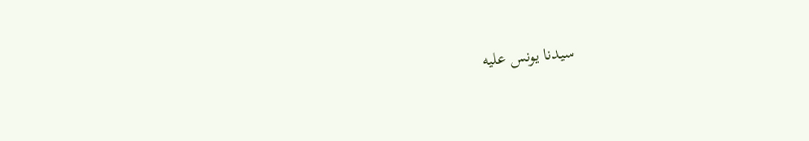سيدنا يونس عليه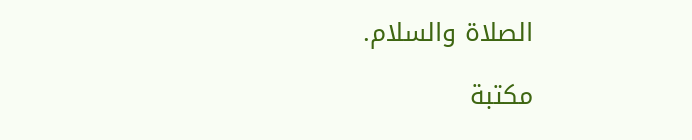الصلاة والسلام.

مكتبة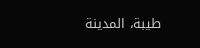طيبة، المدينة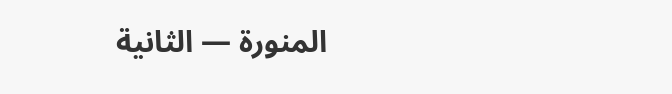المنورة — الثانية